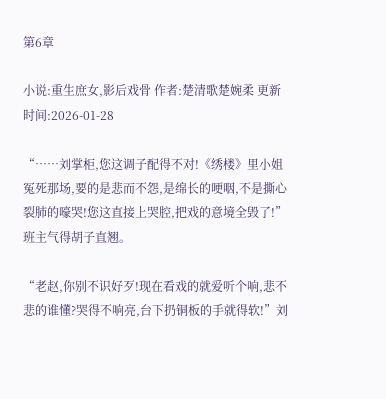第6章

小说:重生庶女,影后戏骨 作者:楚清歌楚婉柔 更新时间:2026-01-28

“……刘掌柜,您这调子配得不对!《绣楼》里小姐冤死那场,要的是悲而不怨,是绵长的哽咽,不是撕心裂肺的嚎哭!您这直接上哭腔,把戏的意境全毁了!”班主气得胡子直翘。

“老赵,你别不识好歹!现在看戏的就爱听个响,悲不悲的谁懂?哭得不响亮,台下扔铜板的手就得软!”刘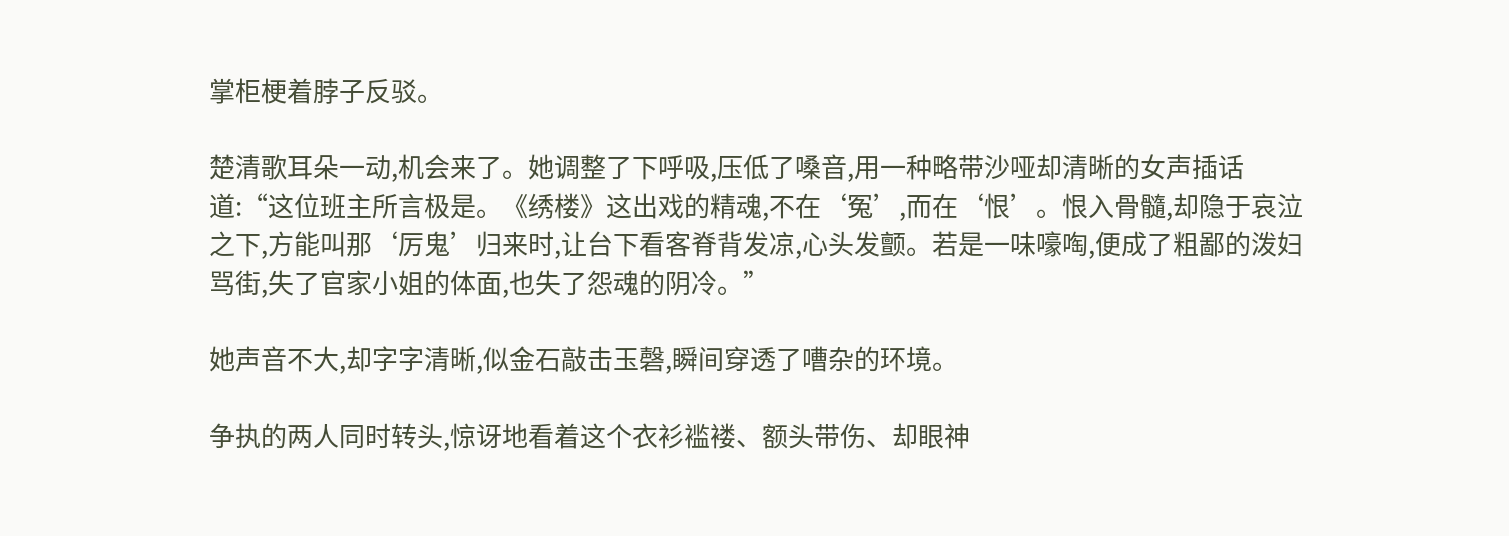掌柜梗着脖子反驳。

楚清歌耳朵一动,机会来了。她调整了下呼吸,压低了嗓音,用一种略带沙哑却清晰的女声插话道:“这位班主所言极是。《绣楼》这出戏的精魂,不在‘冤’,而在‘恨’。恨入骨髓,却隐于哀泣之下,方能叫那‘厉鬼’归来时,让台下看客脊背发凉,心头发颤。若是一味嚎啕,便成了粗鄙的泼妇骂街,失了官家小姐的体面,也失了怨魂的阴冷。”

她声音不大,却字字清晰,似金石敲击玉磬,瞬间穿透了嘈杂的环境。

争执的两人同时转头,惊讶地看着这个衣衫褴褛、额头带伤、却眼神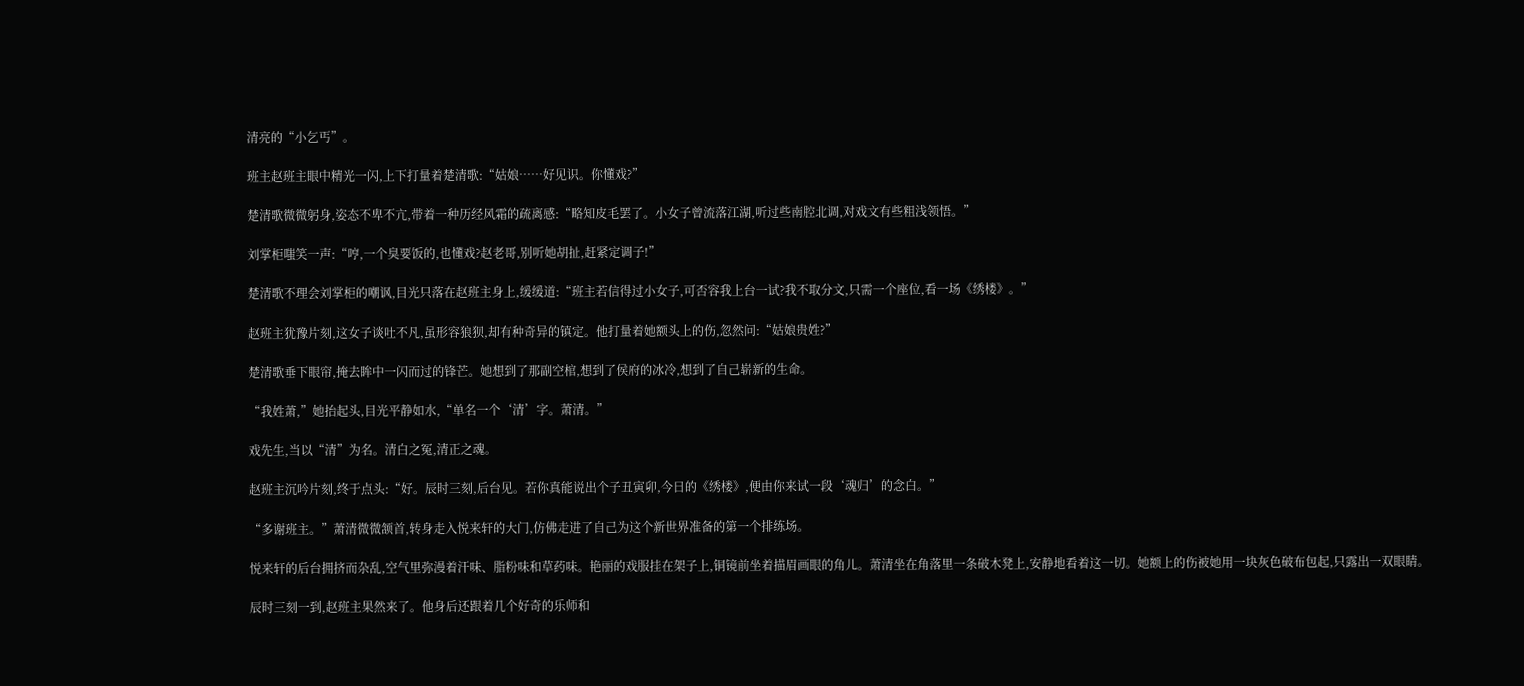清亮的“小乞丐”。

班主赵班主眼中精光一闪,上下打量着楚清歌:“姑娘……好见识。你懂戏?”

楚清歌微微躬身,姿态不卑不亢,带着一种历经风霜的疏离感:“略知皮毛罢了。小女子曾流落江湖,听过些南腔北调,对戏文有些粗浅领悟。”

刘掌柜嗤笑一声:“哼,一个臭要饭的,也懂戏?赵老哥,别听她胡扯,赶紧定调子!”

楚清歌不理会刘掌柜的嘲讽,目光只落在赵班主身上,缓缓道:“班主若信得过小女子,可否容我上台一试?我不取分文,只需一个座位,看一场《绣楼》。”

赵班主犹豫片刻,这女子谈吐不凡,虽形容狼狈,却有种奇异的镇定。他打量着她额头上的伤,忽然问:“姑娘贵姓?”

楚清歌垂下眼帘,掩去眸中一闪而过的锋芒。她想到了那副空棺,想到了侯府的冰冷,想到了自己崭新的生命。

“我姓萧,”她抬起头,目光平静如水,“单名一个‘清’字。萧清。”

戏先生,当以“清”为名。清白之冤,清正之魂。

赵班主沉吟片刻,终于点头:“好。辰时三刻,后台见。若你真能说出个子丑寅卯,今日的《绣楼》,便由你来试一段‘魂归’的念白。”

“多谢班主。”萧清微微颔首,转身走入悦来轩的大门,仿佛走进了自己为这个新世界准备的第一个排练场。

悦来轩的后台拥挤而杂乱,空气里弥漫着汗味、脂粉味和草药味。艳丽的戏服挂在架子上,铜镜前坐着描眉画眼的角儿。萧清坐在角落里一条破木凳上,安静地看着这一切。她额上的伤被她用一块灰色破布包起,只露出一双眼睛。

辰时三刻一到,赵班主果然来了。他身后还跟着几个好奇的乐师和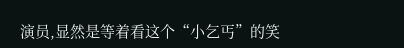演员,显然是等着看这个“小乞丐”的笑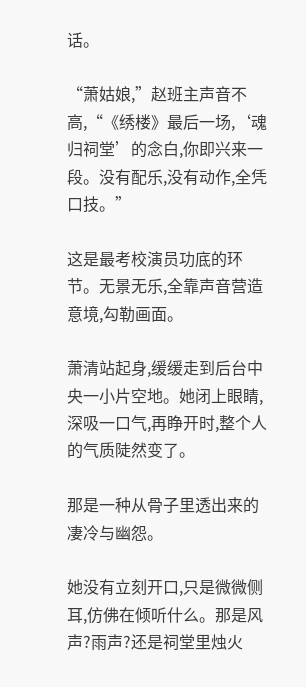话。

“萧姑娘,”赵班主声音不高,“《绣楼》最后一场,‘魂归祠堂’的念白,你即兴来一段。没有配乐,没有动作,全凭口技。”

这是最考校演员功底的环节。无景无乐,全靠声音营造意境,勾勒画面。

萧清站起身,缓缓走到后台中央一小片空地。她闭上眼睛,深吸一口气,再睁开时,整个人的气质陡然变了。

那是一种从骨子里透出来的凄冷与幽怨。

她没有立刻开口,只是微微侧耳,仿佛在倾听什么。那是风声?雨声?还是祠堂里烛火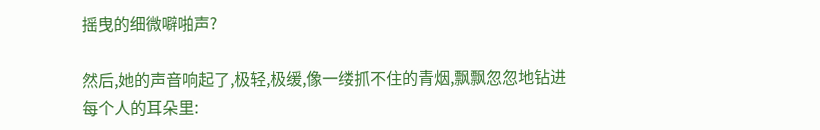摇曳的细微噼啪声?

然后,她的声音响起了,极轻,极缓,像一缕抓不住的青烟,飘飘忽忽地钻进每个人的耳朵里: